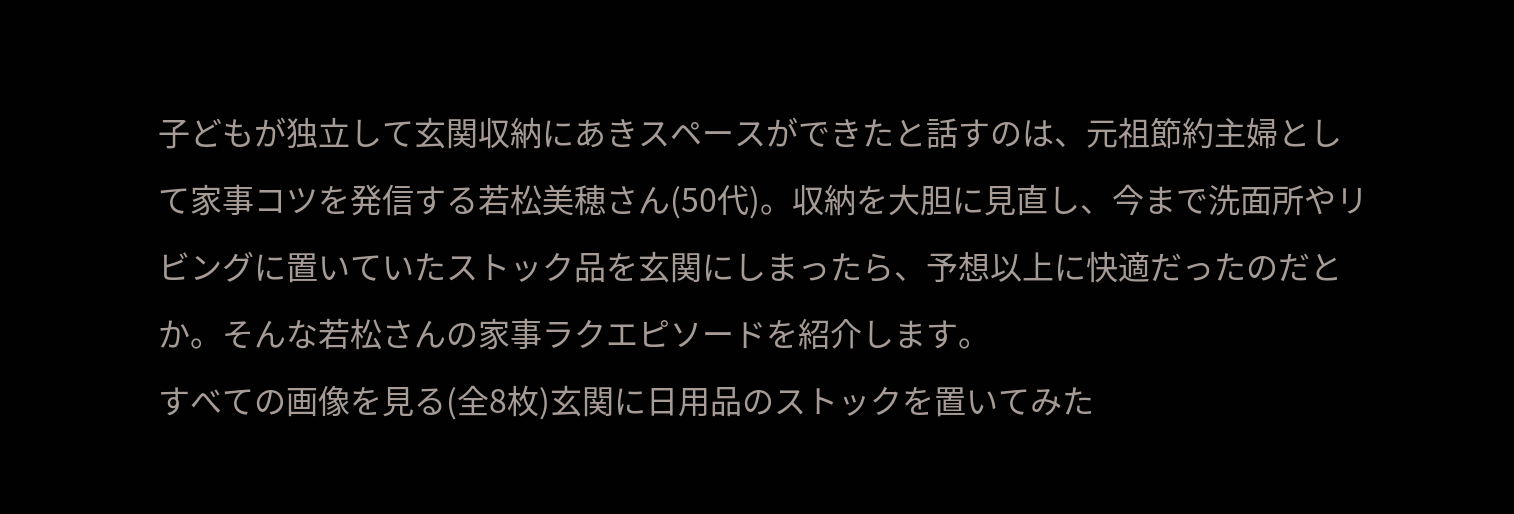子どもが独立して玄関収納にあきスペースができたと話すのは、元祖節約主婦として家事コツを発信する若松美穂さん(50代)。収納を大胆に見直し、今まで洗面所やリビングに置いていたストック品を玄関にしまったら、予想以上に快適だったのだとか。そんな若松さんの家事ラクエピソードを紹介します。
すべての画像を見る(全8枚)玄関に日用品のストックを置いてみた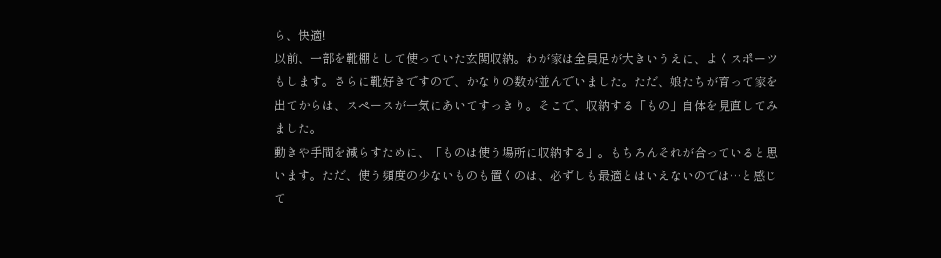ら、快適!
以前、一部を靴棚として使っていた玄関収納。わが家は全員足が大きいうえに、よくスポーツもします。さらに靴好きですので、かなりの数が並んでいました。ただ、娘たちが育って家を出てからは、スペースが一気にあいてすっきり。そこで、収納する「もの」自体を見直してみました。
動きや手間を減らすために、「ものは使う場所に収納する」。もちろんそれが合っていると思います。ただ、使う頻度の少ないものも置くのは、必ずしも最適とはいえないのでは…と感じて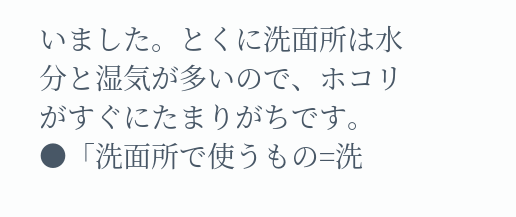いました。とくに洗面所は水分と湿気が多いので、ホコリがすぐにたまりがちです。
●「洗面所で使うもの=洗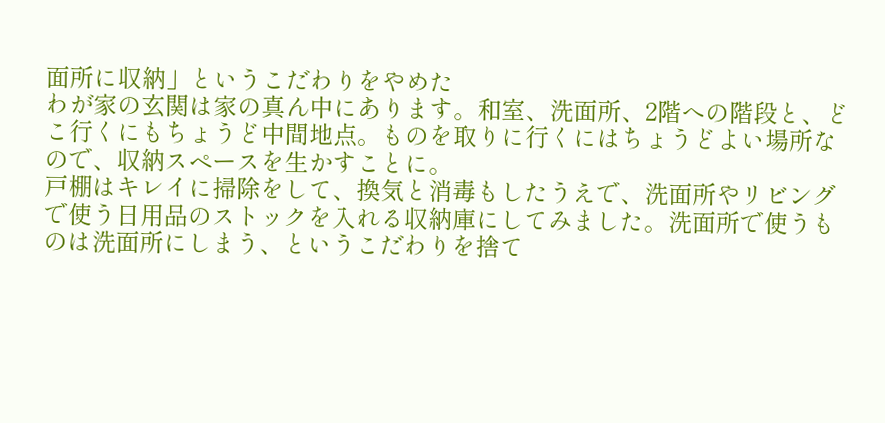面所に収納」というこだわりをやめた
わが家の玄関は家の真ん中にあります。和室、洗面所、2階への階段と、どこ行くにもちょうど中間地点。ものを取りに行くにはちょうどよい場所なので、収納スペースを生かすことに。
戸棚はキレイに掃除をして、換気と消毒もしたうえで、洗面所やリビングで使う日用品のストックを入れる収納庫にしてみました。洗面所で使うものは洗面所にしまう、というこだわりを捨て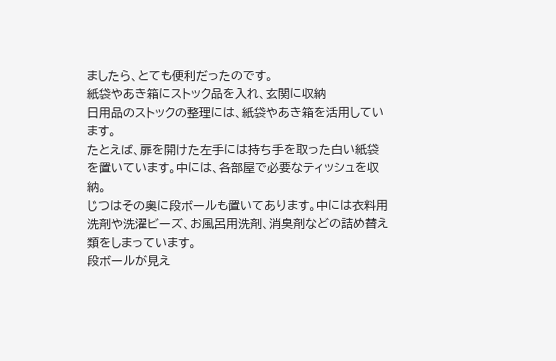ましたら、とても便利だったのです。
紙袋やあき箱にストック品を入れ、玄関に収納
日用品のストックの整理には、紙袋やあき箱を活用しています。
たとえば、扉を開けた左手には持ち手を取った白い紙袋を置いています。中には、各部屋で必要なティッシュを収納。
じつはその奥に段ボールも置いてあります。中には衣料用洗剤や洗濯ビーズ、お風呂用洗剤、消臭剤などの詰め替え類をしまっています。
段ボールが見え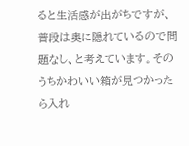ると生活感が出がちですが、普段は奥に隠れているので問題なし、と考えています。そのうちかわいい箱が見つかったら入れ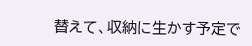替えて、収納に生かす予定で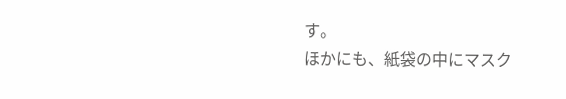す。
ほかにも、紙袋の中にマスク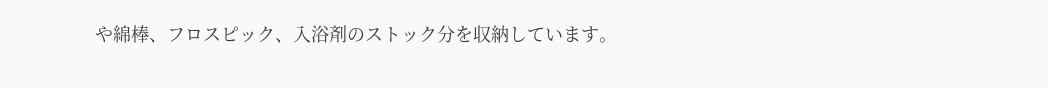や綿棒、フロスピック、入浴剤のストック分を収納しています。